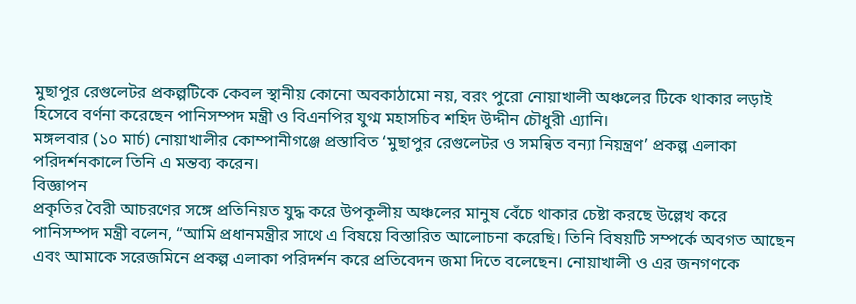মুছাপুর রেগুলেটর প্রকল্পটিকে কেবল স্থানীয় কোনো অবকাঠামো নয়, বরং পুরো নোয়াখালী অঞ্চলের টিকে থাকার লড়াই হিসেবে বর্ণনা করেছেন পানিসম্পদ মন্ত্রী ও বিএনপির যুগ্ম মহাসচিব শহিদ উদ্দীন চৌধুরী এ্যানি।
মঙ্গলবার (১০ মার্চ) নোয়াখালীর কোম্পানীগঞ্জে প্রস্তাবিত ‘মুছাপুর রেগুলেটর ও সমন্বিত বন্যা নিয়ন্ত্রণ’ প্রকল্প এলাকা পরিদর্শনকালে তিনি এ মন্তব্য করেন।
বিজ্ঞাপন
প্রকৃতির বৈরী আচরণের সঙ্গে প্রতিনিয়ত যুদ্ধ করে উপকূলীয় অঞ্চলের মানুষ বেঁচে থাকার চেষ্টা করছে উল্লেখ করে পানিসম্পদ মন্ত্রী বলেন, “আমি প্রধানমন্ত্রীর সাথে এ বিষয়ে বিস্তারিত আলোচনা করেছি। তিনি বিষয়টি সম্পর্কে অবগত আছেন এবং আমাকে সরেজমিনে প্রকল্প এলাকা পরিদর্শন করে প্রতিবেদন জমা দিতে বলেছেন। নোয়াখালী ও এর জনগণকে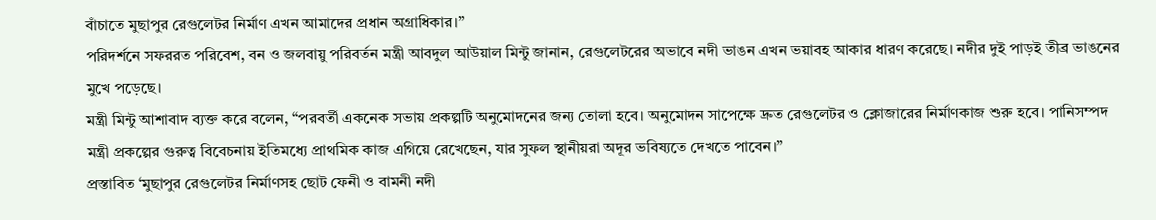বাঁচাতে মুছাপুর রেগুলেটর নির্মাণ এখন আমাদের প্রধান অগ্রাধিকার।”
পরিদর্শনে সফররত পরিবেশ, বন ও জলবায়ু পরিবর্তন মন্ত্রী আবদুল আউয়াল মিন্টু জানান, রেগুলেটরের অভাবে নদী ভাঙন এখন ভয়াবহ আকার ধারণ করেছে। নদীর দুই পাড়ই তীব্র ভাঙনের মুখে পড়েছে।
মন্ত্রী মিন্টু আশাবাদ ব্যক্ত করে বলেন, “পরবর্তী একনেক সভায় প্রকল্পটি অনুমোদনের জন্য তোলা হবে। অনুমোদন সাপেক্ষে দ্রুত রেগুলেটর ও ক্লোজারের নির্মাণকাজ শুরু হবে। পানিসম্পদ মন্ত্রী প্রকল্পের গুরুত্ব বিবেচনায় ইতিমধ্যে প্রাথমিক কাজ এগিয়ে রেখেছেন, যার সুফল স্থানীয়রা অদূর ভবিষ্যতে দেখতে পাবেন।”
প্রস্তাবিত ‘মুছাপুর রেগুলেটর নির্মাণসহ ছোট ফেনী ও বামনী নদী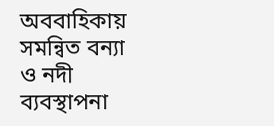অববাহিকায় সমন্বিত বন্যা ও নদী ব্যবস্থাপনা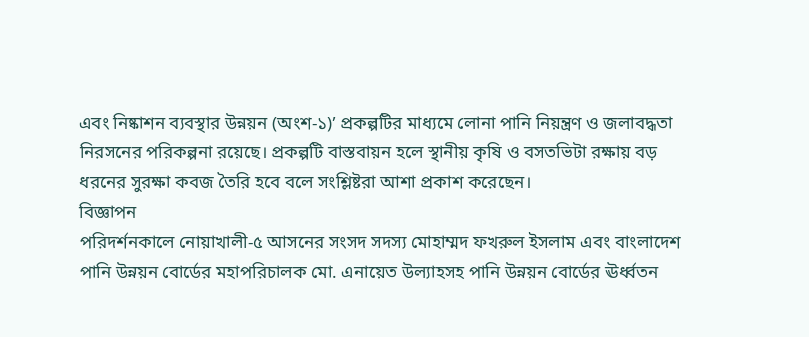এবং নিষ্কাশন ব্যবস্থার উন্নয়ন (অংশ-১)’ প্রকল্পটির মাধ্যমে লোনা পানি নিয়ন্ত্রণ ও জলাবদ্ধতা নিরসনের পরিকল্পনা রয়েছে। প্রকল্পটি বাস্তবায়ন হলে স্থানীয় কৃষি ও বসতভিটা রক্ষায় বড় ধরনের সুরক্ষা কবজ তৈরি হবে বলে সংশ্লিষ্টরা আশা প্রকাশ করেছেন।
বিজ্ঞাপন
পরিদর্শনকালে নোয়াখালী-৫ আসনের সংসদ সদস্য মোহাম্মদ ফখরুল ইসলাম এবং বাংলাদেশ পানি উন্নয়ন বোর্ডের মহাপরিচালক মো. এনায়েত উল্যাহসহ পানি উন্নয়ন বোর্ডের ঊর্ধ্বতন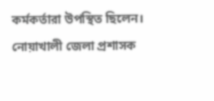কর্মকর্তারা উপস্থিত ছিলেন। নোয়াখালী জেলা প্রশাসক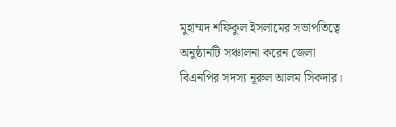মুহাম্মদ শফিকুল ইসলামের সভাপতিত্বে অনুষ্ঠানটি সঞ্চালনা করেন জেলা বিএনপির সদস্য নূরুল আলম সিকদার।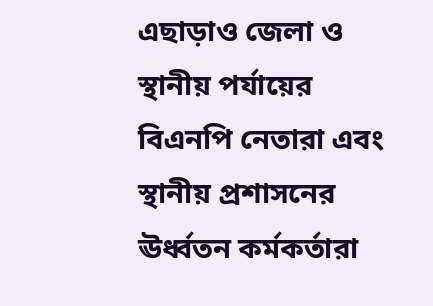এছাড়াও জেলা ও স্থানীয় পর্যায়ের বিএনপি নেতারা এবং স্থানীয় প্রশাসনের ঊর্ধ্বতন কর্মকর্তারা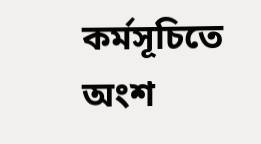কর্মসূচিতে অংশ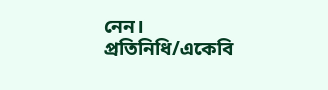নেন।
প্রতিনিধি/একেবি